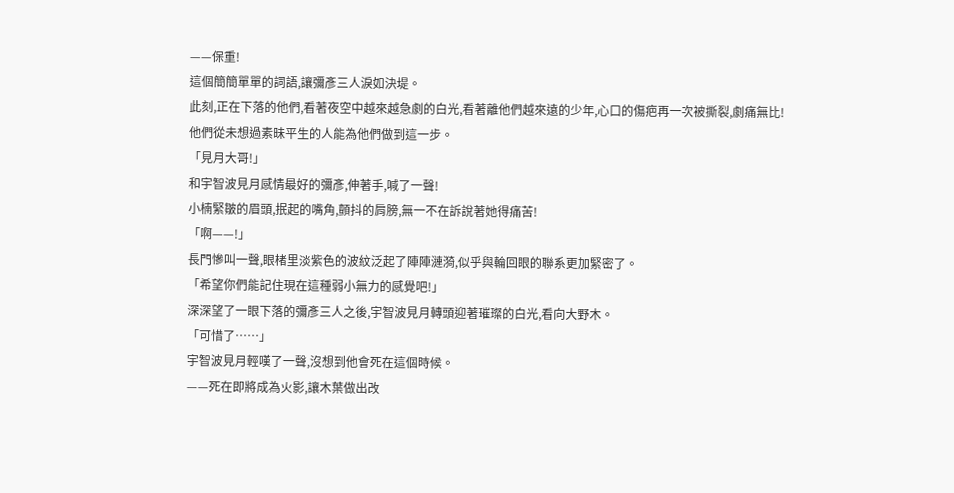——保重!
這個簡簡單單的詞語,讓彌彥三人淚如決堤。
此刻,正在下落的他們,看著夜空中越來越急劇的白光,看著離他們越來遠的少年,心口的傷疤再一次被撕裂,劇痛無比!
他們從未想過素昧平生的人能為他們做到這一步。
「見月大哥!」
和宇智波見月感情最好的彌彥,伸著手,喊了一聲!
小楠緊皺的眉頭,抿起的嘴角,顫抖的肩膀,無一不在訴說著她得痛苦!
「啊——!」
長門慘叫一聲,眼楮里淡紫色的波紋泛起了陣陣漣漪,似乎與輪回眼的聯系更加緊密了。
「希望你們能記住現在這種弱小無力的感覺吧!」
深深望了一眼下落的彌彥三人之後,宇智波見月轉頭迎著璀璨的白光,看向大野木。
「可惜了……」
宇智波見月輕嘆了一聲,沒想到他會死在這個時候。
——死在即將成為火影,讓木葉做出改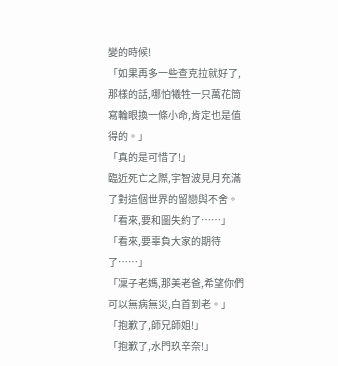變的時候!
「如果再多一些查克拉就好了,那樣的話,哪怕犧牲一只萬花筒寫輪眼換一條小命,肯定也是值得的。」
「真的是可惜了!」
臨近死亡之際,宇智波見月充滿了對這個世界的留戀與不舍。
「看來,要和圖失約了……」
「看來,要辜負大家的期待了……」
「凜子老媽,那美老爸,希望你們可以無病無災,白首到老。」
「抱歉了,師兄師姐!」
「抱歉了,水門玖辛奈!」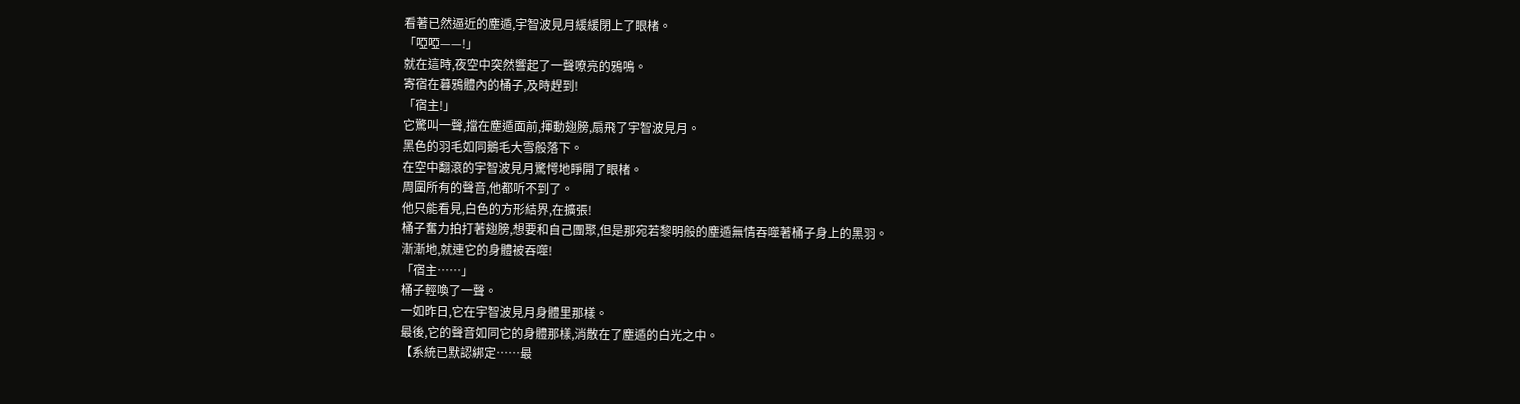看著已然逼近的塵遁,宇智波見月緩緩閉上了眼楮。
「啞啞——!」
就在這時,夜空中突然響起了一聲嘹亮的鴉鳴。
寄宿在暮鴉體內的桶子,及時趕到!
「宿主!」
它驚叫一聲,擋在塵遁面前,揮動翅膀,扇飛了宇智波見月。
黑色的羽毛如同鵝毛大雪般落下。
在空中翻滾的宇智波見月驚愕地睜開了眼楮。
周圍所有的聲音,他都听不到了。
他只能看見,白色的方形結界,在擴張!
桶子奮力拍打著翅膀,想要和自己團聚,但是那宛若黎明般的塵遁無情吞噬著桶子身上的黑羽。
漸漸地,就連它的身體被吞噬!
「宿主……」
桶子輕喚了一聲。
一如昨日,它在宇智波見月身體里那樣。
最後,它的聲音如同它的身體那樣,消散在了塵遁的白光之中。
【系統已默認綁定……最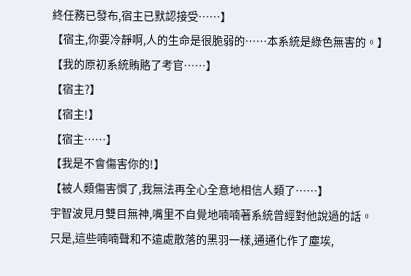終任務已發布,宿主已默認接受……】
【宿主,你要冷靜啊,人的生命是很脆弱的……本系統是綠色無害的。】
【我的原初系統賄賂了考官……】
【宿主?】
【宿主!】
【宿主……】
【我是不會傷害你的!】
【被人類傷害慣了,我無法再全心全意地相信人類了……】
宇智波見月雙目無神,嘴里不自覺地喃喃著系統曾經對他說過的話。
只是,這些喃喃聲和不遠處散落的黑羽一樣,通通化作了塵埃,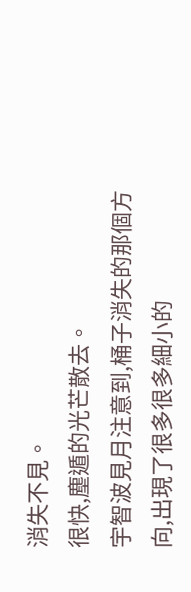消失不見。
很快,塵遁的光芒散去。
宇智波見月注意到,桶子消失的那個方向,出現了很多很多細小的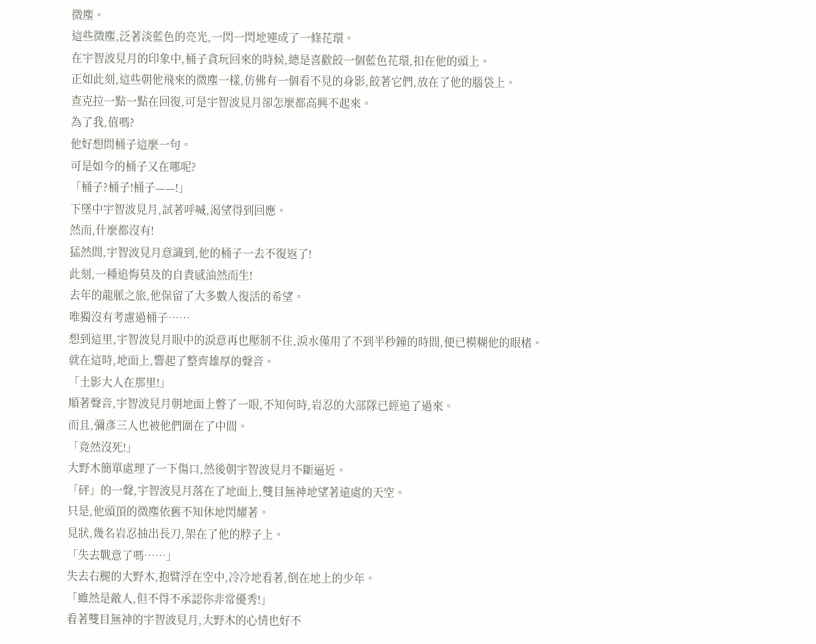微塵。
這些微塵,泛著淡藍色的亮光,一閃一閃地連成了一條花環。
在宇智波見月的印象中,桶子貪玩回來的時候,總是喜歡餃一個藍色花環,扣在他的頭上。
正如此刻,這些朝他飛來的微塵一樣,仿佛有一個看不見的身影,餃著它們,放在了他的腦袋上。
查克拉一點一點在回復,可是宇智波見月卻怎麼都高興不起來。
為了我,值嗎?
他好想問桶子這麼一句。
可是如今的桶子又在哪呢?
「桶子?桶子!桶子——!」
下墜中宇智波見月,試著呼喊,渴望得到回應。
然而,什麼都沒有!
猛然間,宇智波見月意識到,他的桶子一去不復返了!
此刻,一種追悔莫及的自責感油然而生!
去年的龍脈之旅,他保留了大多數人復活的希望。
唯獨沒有考慮過桶子……
想到這里,宇智波見月眼中的淚意再也壓制不住,淚水僅用了不到半秒鐘的時間,便已模糊他的眼楮。
就在這時,地面上,響起了整齊雄厚的聲音。
「土影大人在那里!」
順著聲音,宇智波見月朝地面上瞥了一眼,不知何時,岩忍的大部隊已經追了過來。
而且,彌彥三人也被他們圍在了中間。
「竟然沒死!」
大野木簡單處理了一下傷口,然後朝宇智波見月不斷逼近。
「砰」的一聲,宇智波見月落在了地面上,雙目無神地望著遠處的天空。
只是,他頭頂的微塵依舊不知休地閃耀著。
見狀,幾名岩忍抽出長刀,架在了他的脖子上。
「失去戰意了嗎……」
失去右腿的大野木,抱臂浮在空中,冷冷地看著,倒在地上的少年。
「雖然是敵人,但不得不承認你非常優秀!」
看著雙目無神的宇智波見月,大野木的心情也好不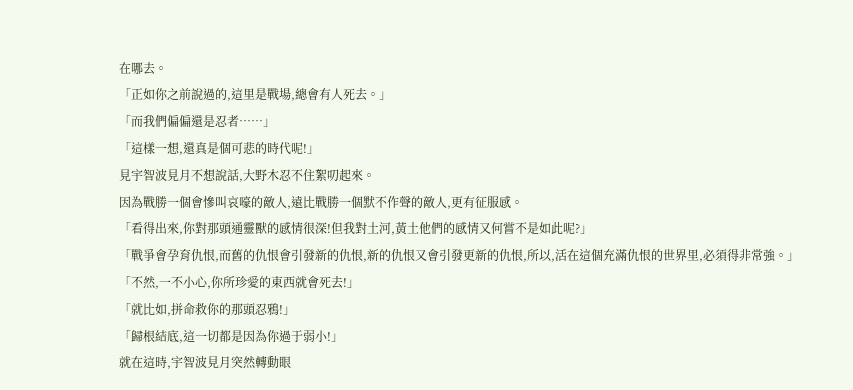在哪去。
「正如你之前說過的,這里是戰場,總會有人死去。」
「而我們偏偏還是忍者……」
「這樣一想,還真是個可悲的時代呢!」
見宇智波見月不想說話,大野木忍不住絮叨起來。
因為戰勝一個會慘叫哀嚎的敵人,遠比戰勝一個默不作聲的敵人,更有征服感。
「看得出來,你對那頭通靈獸的感情很深!但我對土河,黃土他們的感情又何嘗不是如此呢?」
「戰爭會孕育仇恨,而舊的仇恨會引發新的仇恨,新的仇恨又會引發更新的仇恨,所以,活在這個充滿仇恨的世界里,必須得非常強。」
「不然,一不小心,你所珍愛的東西就會死去!」
「就比如,拼命救你的那頭忍鴉!」
「歸根結底,這一切都是因為你過于弱小!」
就在這時,宇智波見月突然轉動眼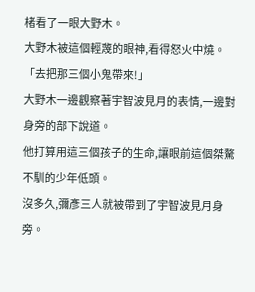楮看了一眼大野木。
大野木被這個輕蔑的眼神,看得怒火中燒。
「去把那三個小鬼帶來!」
大野木一邊觀察著宇智波見月的表情,一邊對身旁的部下說道。
他打算用這三個孩子的生命,讓眼前這個桀驁不馴的少年低頭。
沒多久,彌彥三人就被帶到了宇智波見月身旁。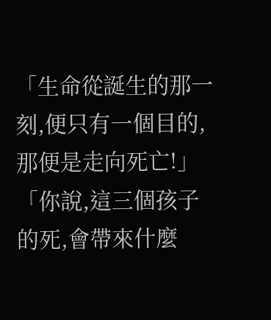「生命從誕生的那一刻,便只有一個目的,那便是走向死亡!」
「你說,這三個孩子的死,會帶來什麼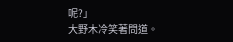呢?」
大野木冷笑著問道。